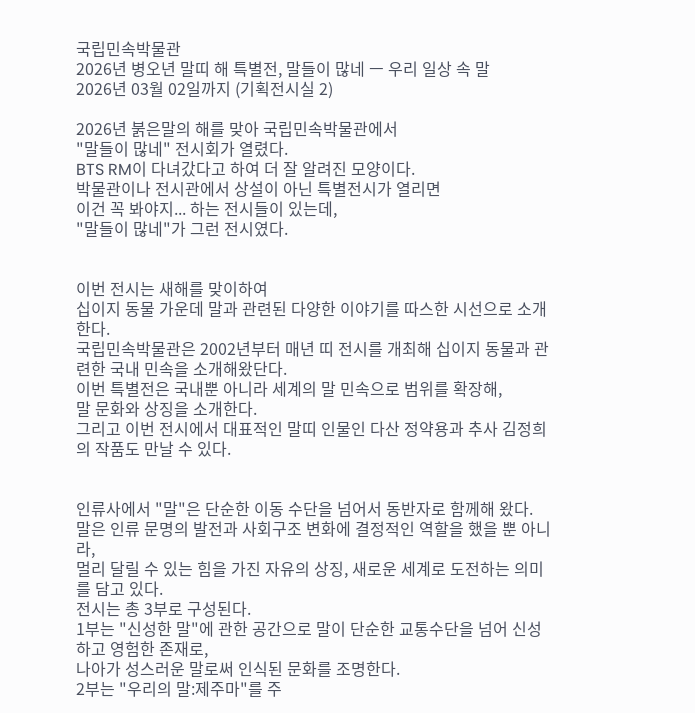국립민속박물관
2026년 병오년 말띠 해 특별전, 말들이 많네 ㅡ 우리 일상 속 말
2026년 03월 02일까지 (기획전시실 2)

2026년 붉은말의 해를 맞아 국립민속박물관에서
"말들이 많네" 전시회가 열렸다.
BTS RM이 다녀갔다고 하여 더 잘 알려진 모양이다.
박물관이나 전시관에서 상설이 아닌 특별전시가 열리면
이건 꼭 봐야지... 하는 전시들이 있는데,
"말들이 많네"가 그런 전시였다.


이번 전시는 새해를 맞이하여
십이지 동물 가운데 말과 관련된 다양한 이야기를 따스한 시선으로 소개한다.
국립민속박물관은 2002년부터 매년 띠 전시를 개최해 십이지 동물과 관련한 국내 민속을 소개해왔단다.
이번 특별전은 국내뿐 아니라 세계의 말 민속으로 범위를 확장해,
말 문화와 상징을 소개한다.
그리고 이번 전시에서 대표적인 말띠 인물인 다산 정약용과 추사 김정희의 작품도 만날 수 있다.


인류사에서 "말"은 단순한 이동 수단을 넘어서 동반자로 함께해 왔다.
말은 인류 문명의 발전과 사회구조 변화에 결정적인 역할을 했을 뿐 아니라,
멀리 달릴 수 있는 힘을 가진 자유의 상징, 새로운 세계로 도전하는 의미를 담고 있다.
전시는 총 3부로 구성된다.
1부는 "신성한 말"에 관한 공간으로 말이 단순한 교통수단을 넘어 신성하고 영험한 존재로,
나아가 성스러운 말로써 인식된 문화를 조명한다.
2부는 "우리의 말:제주마"를 주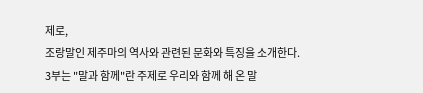제로,
조랑말인 제주마의 역사와 관련된 문화와 특징을 소개한다.
3부는 "말과 함께"란 주제로 우리와 함께 해 온 말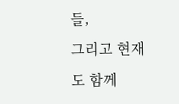들,
그리고 현재도 함께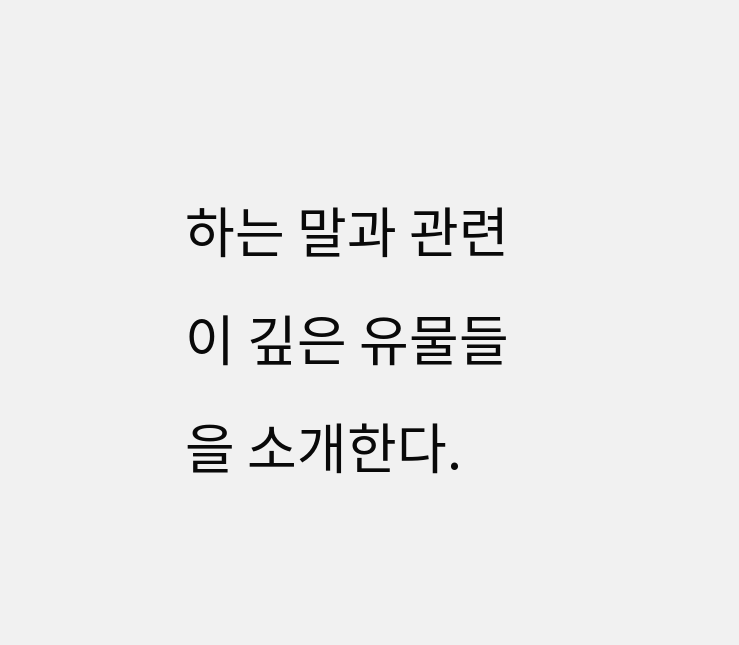하는 말과 관련이 깊은 유물들을 소개한다.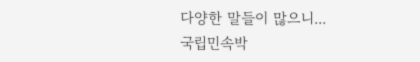다양한 말들이 많으니...
국립민속박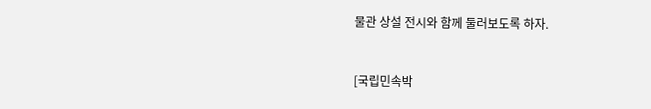물관 상설 전시와 함께 둘러보도록 하자.


[국립민속박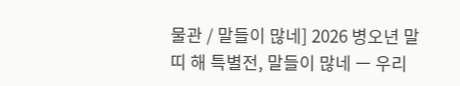물관 / 말들이 많네] 2026 병오년 말띠 해 특별전, 말들이 많네 ㅡ 우리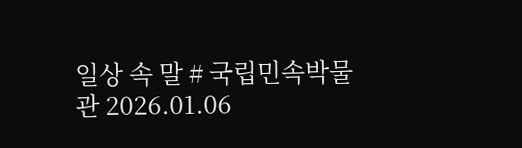일상 속 말 # 국립민속박물관 2026.01.06